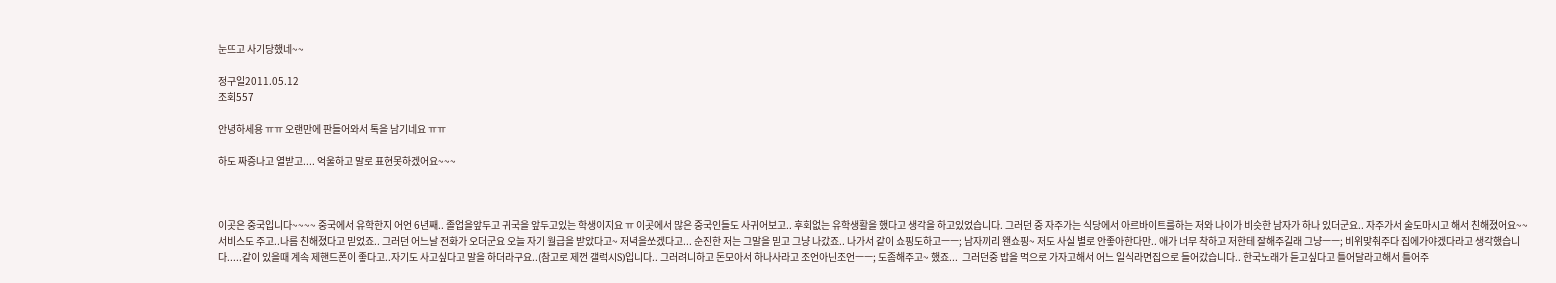눈뜨고 사기당했네~~

정구일2011.05.12
조회557

안녕하세용 ㅠㅠ 오랜만에 판들어와서 톡을 남기네요 ㅠㅠ

하도 짜증나고 열받고.... 억울하고 말로 표현못하겠어요~~~



이곳은 중국입니다~~~~ 중국에서 유학한지 어언 6년째.. 졸업을앞두고 귀국을 앞두고있는 학생이지요 ㅠ 이곳에서 많은 중국인들도 사귀어보고.. 후회없는 유학생활을 했다고 생각을 하고있었습니다. 그러던 중 자주가는 식당에서 아르바이트를하는 저와 나이가 비슷한 남자가 하나 있더군요.. 자주가서 술도마시고 해서 친해졌어요~~ 서비스도 주고..나름 친해졌다고 믿었죠.. 그러던 어느날 전화가 오더군요 오늘 자기 월급을 받았다고~ 저녁을쏘겠다고... 순진한 저는 그말을 믿고 그냥 나갔죠.. 나가서 같이 쇼핑도하고ㅡㅡ; 남자끼리 왠쇼핑~ 저도 사실 별로 안좋아한다만.. 애가 너무 착하고 저한테 잘해주길래 그냥ㅡㅡ; 비위맞춰주다 집에가야겠다라고 생각했습니다.....같이 있을때 계속 제핸드폰이 좋다고..자기도 사고싶다고 말을 하더라구요..(참고로 제껀 갤럭시S)입니다.. 그러려니하고 돈모아서 하나사라고 조언아닌조언ㅡㅡ; 도좀해주고~ 했죠...  그러던중 밥을 먹으로 가자고해서 어느 일식라면집으로 들어갔습니다.. 한국노래가 듣고싶다고 틀어달라고해서 틀어주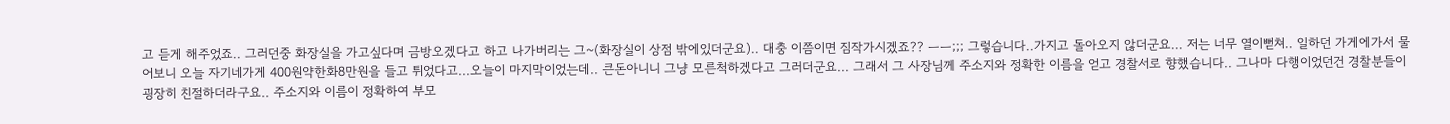고 듣게 해주었죠.. 그러던중 화장실을 가고싶다며 금방오겠다고 하고 나가버리는 그~(화장실이 상점 밖에있더군요).. 대충 이쯤이면 짐작가시겠죠?? ㅡㅡ;;; 그렇습니다..가지고 돌아오지 않더군요... 저는 너무 열이뻗쳐.. 일하던 가게에가서 물어보니 오늘 자기네가게 400원약한화8만원을 들고 튀었다고...오늘이 마지막이었는데.. 큰돈아니니 그냥 모른척하겠다고 그러더군요... 그래서 그 사장님께 주소지와 정확한 이름을 얻고 경찰서로 향했습니다.. 그나마 다행이었던건 경찰분들이 굉장히 친절하더라구요.. 주소지와 이름이 정확하여 부모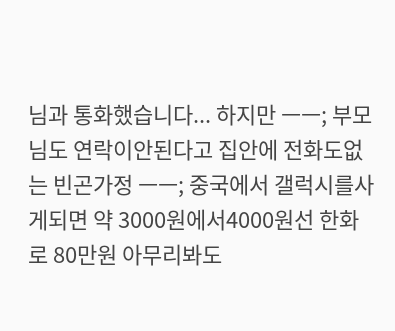님과 통화했습니다... 하지만 ㅡㅡ; 부모님도 연락이안된다고 집안에 전화도없는 빈곤가정 ㅡㅡ; 중국에서 갤럭시를사게되면 약 3000원에서4000원선 한화로 80만원 아무리봐도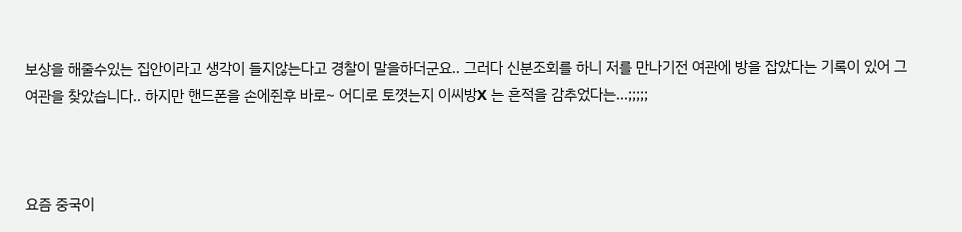보상을 해줄수있는 집안이라고 생각이 들지않는다고 경찰이 말을하더군요.. 그러다 신분조회를 하니 저를 만나기전 여관에 방을 잡았다는 기록이 있어 그여관을 찾았습니다.. 하지만 핸드폰을 손에쥔후 바로~ 어디로 토꼇는지 이씨방X 는 흔적을 감추었다는...;;;;;



요즘 중국이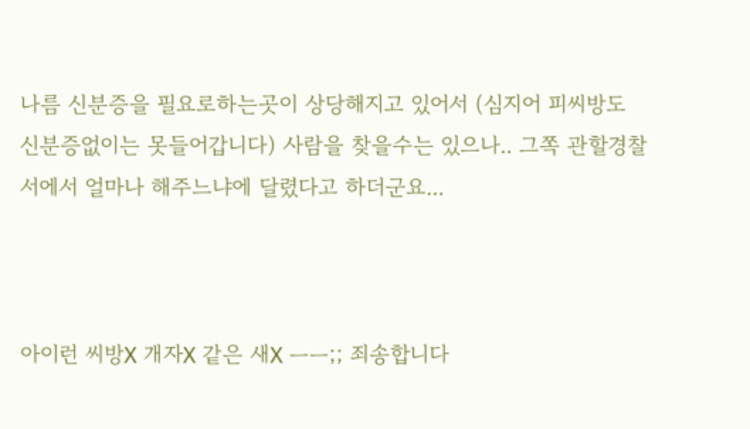나름 신분증을 필요로하는곳이 상당해지고 있어서 (심지어 피씨방도 신분증없이는 못들어갑니다) 사람을 찾을수는 있으나.. 그쪽 관할경찰서에서 얼마나 해주느냐에 달렸다고 하더군요...



아이런 씨방X 개자X 같은 새X ㅡㅡ;; 죄송합니다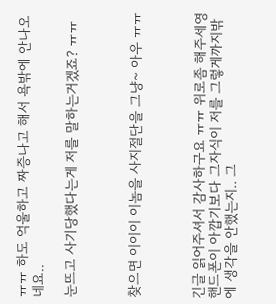ㅠㅠ 하도 억울하고 짜증나고 해서 욕밖에 안나오네요..

눈뜨고 사기당했다는게 저를 말하는거겠죠? ㅠㅠ



찾으면 이이이 이놈을 사지절단을 그냥~ 아우 ㅠㅠ



긴글 읽어주셔서 감사하구요 ㅠㅠ 위로좀 해주세영 핸드폰이 아깝기보다 그자식이 저를 그렇게까지밖에 생각을 안했는지.. 그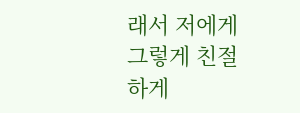래서 저에게 그렇게 친절하게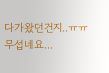다가왔던건지..ㅠㅠ 무섭네요...